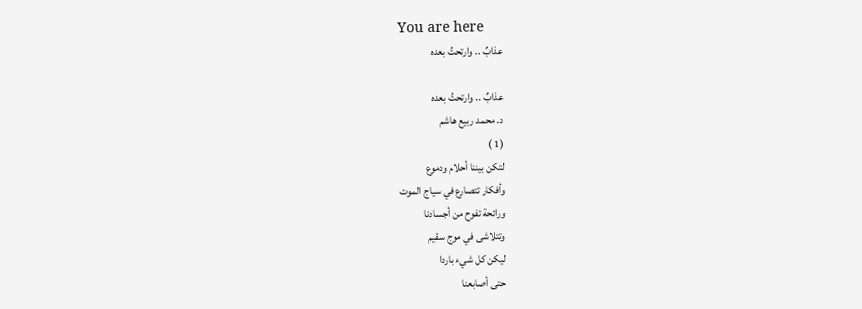You are here
عذابٌ .. وارتحتُ بعده

عذابٌ .. وارتحتُ بعده
د. محمد ربيع هاشم
(1 )
لتكن بيننا أحلام ودموع
وأفكار تتصارع في سياج الموت
ورائحة تفوح من أجسادنا
وتتلاشى في موج سقيم
ليكن كل شيء باردا
حتى أصابعنا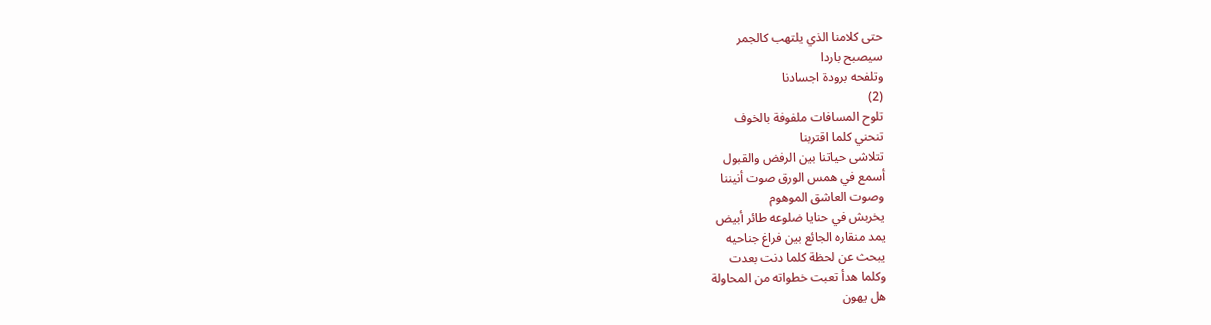حتى كلامنا الذي يلتهب كالجمر
سيصبح باردا
وتلفحه برودة اجسادنا
(2)
تلوح المسافات ملفوفة بالخوف
تنحني كلما اقتربنا
تتلاشى حياتنا بين الرفض والقبول
أسمع في همس الورق صوت أنيننا
وصوت العاشق الموهوم
يخربش في حنايا ضلوعه طائر أبيض
يمد منقاره الجائع بين فراغ جناحيه
يبحث عن لحظة كلما دنت بعدت
وكلما هدأ تعبت خطواته من المحاولة
هل يهون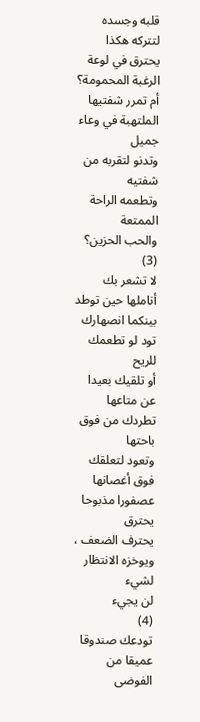قلبه وجسده
لتتركه هكذا يحترق في لوعة الرغبة المحمومة؟
أم تمرر شفتيها الملتهبة في وعاء جميل
وتدنو لتقربه من شفتيه
وتطعمه الراحة الممتعة
والحب الحزين؟
(3)
لا تشعر بك أناملها حين توطد بينكما انصهارك
تود لو تطعمك للريح
أو تلقيك بعيدا عن متاعها
تطردك من فوق باحتها
وتعود لتعلقك فوق أغصانها عصفورا مذبوحا يحترق
يحترف الضعف ، ويوخزه الانتظار
لشيء
لن يجيء
(4)
تودعك صندوقا عميقا من الفوضى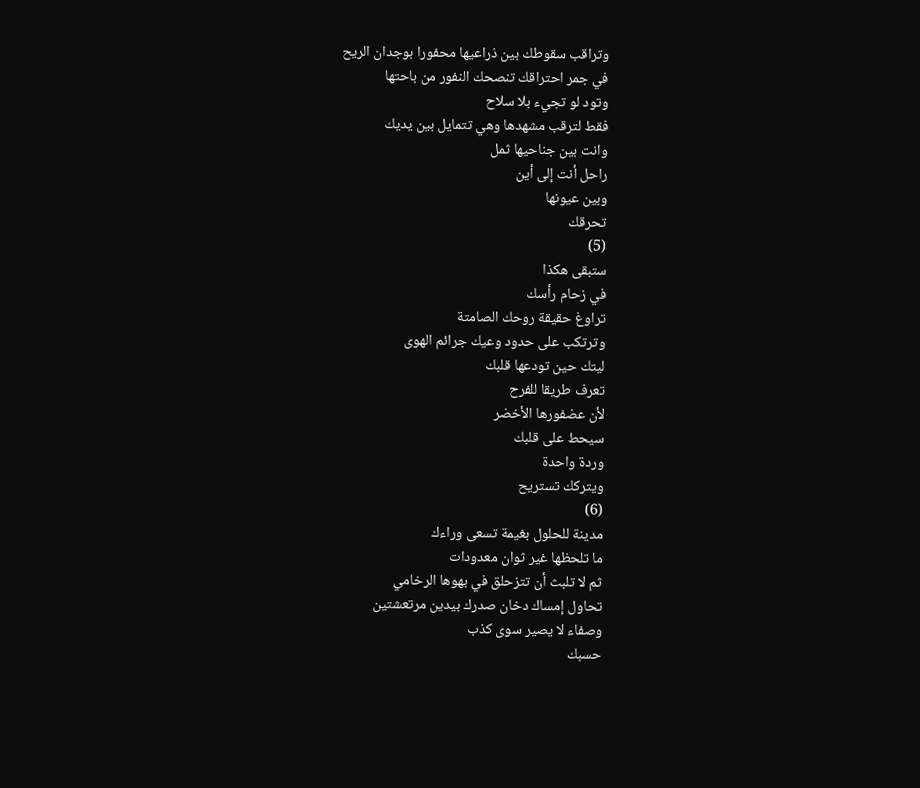وتراقب سقوطك بين ذراعيها محفورا بوجدان الريح
في جمر احتراقك تنصحك النفور من باحتها
وتود لو تجيء بلا سلاح
فقط لترقب مشهدها وهي تتمايل بين يديك
وانت بين جناحيها ثمل
راحل أنت إلى أين
وبين عيونها
تحرقك
(5)
ستبقى هكذا
في زحام رأسك
تراوغ حقيقة روحك الصامتة
وترتكب على حدود وعيك جرائم الهوى
ليتك حين تودعها قلبك
تعرف طريقا للفرح
لأن عضفورها الأخضر
سيحط على قلبك
وردة واحدة
ويتركك تستريح
(6)
مدينة للحلول بغيمة تسعى وراءك
ما تلحظها غير ثوان معدودات
ثم لا تلبث أن تتزحلق في بهوها الرخامي
تحاول إمساك دخان صدرك بيدين مرتعشتين
وصفاء لا يصير سوى كذب
حسبك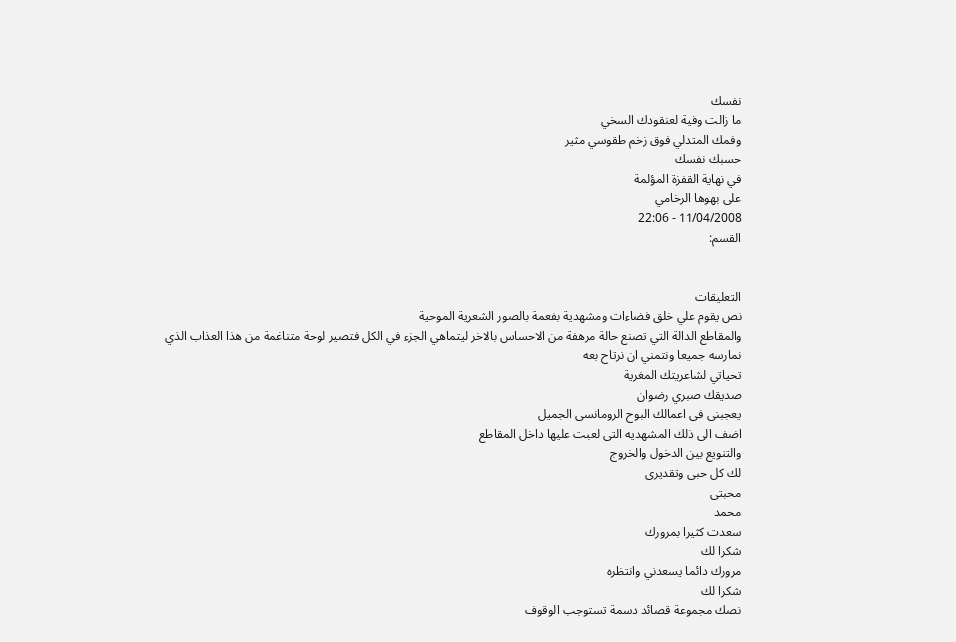نفسك
ما زالت وفية لعنقودك السخي
وفمك المتدلي فوق زخم طقوسي مثير
حسبك نفسك
في نهاية القفزة المؤلمة
على بهوها الرخامي
11/04/2008 - 22:06
القسم:


التعليقات
نص يقوم علي خلق فضاءات ومشهدية بفعمة بالصور الشعرية الموحية
والمقاطع الدالة التي تصنع حالة مرهفة من الاحساس بالاخر ليتماهي الجزء في الكل فتصير لوحة متناغمة من هذا العذاب الذي نمارسه جميعا ونتمني ان نرتاح بعه
تحياتي لشاعريتك المغرية
صديقك صبري رضوان
يعجبنى فى اعمالك البوح الرومانسى الجميل
اضف الى ذلك المشهديه التى لعبت عليها داخل المقاطع
والتنويع بين الدخول والخروج
لك كل حبى وتقديرى
محبتى
محمد
سعدت كثيرا بمرورك
شكرا لك
مرورك دائما يسعدني وانتظره
شكرا لك
نصك مجموعة قصائد دسمة تستوجب الوقوف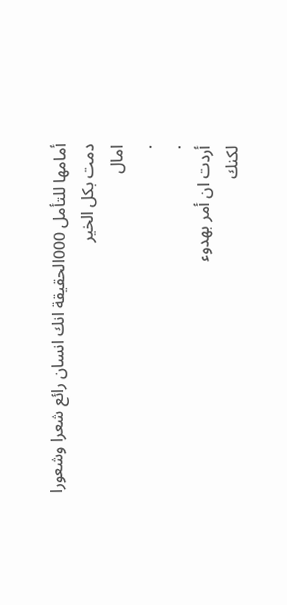أمامها للتأمل 000الحقيقة انك انسان رائع شعرا وشعورا
دمت بكل الخير
امال
.
.
أردت ان أمر بهدوء
لكنك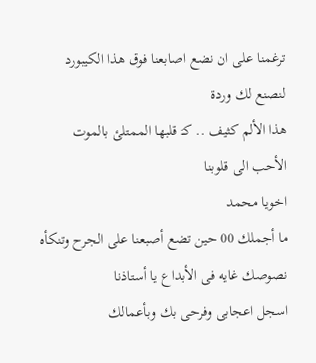ترغمنا على ان نضع اصابعنا فوق هذا الكيبورد
لنصنع لك وردة
هذا الألم كثيف .. كـَ قلبها الممتلئ بالموت
الأحب الى قلوبنا
اخويا محمد
ما أجملك 00 حين تضع أصبعنا على الجرح وتنكأه
نصوصك غايه فى الأبداع يا أستاذنا
اسجل اعجابى وفرحى بك وبأعمالك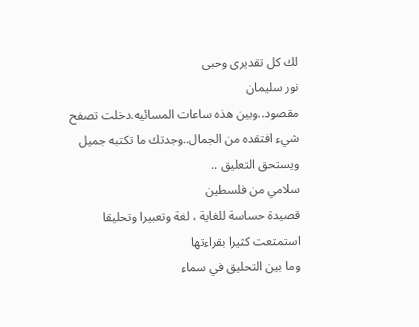لك كل تقديرى وحبى
نور سليمان
مقصود..وبين هذه ساعات المسائيه.دخلت تصفح شيء افتقده من الجمال..وجدتك ما تكتبه جميل ويستحق التعليق ..
سلامي من فلسطين
قصيدة حساسة للغاية ، لغة وتعبيرا وتحليقا
استمتعت كثيرا بقراءتها
وما بين التحليق في سماء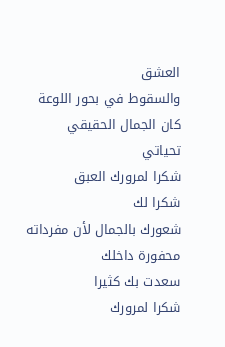العشق
والسقوط في بحور اللوعة
كان الجمال الحقيقي
تحياتي
شكرا لمرورك العبق
شكرا لك
شعورك بالجمال لأن مفرداته محفورة داخلك
سعدت بك كثيرا
شكرا لمرورك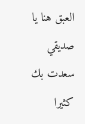العبق هنا يا صديقي
سعدت بك كثيرا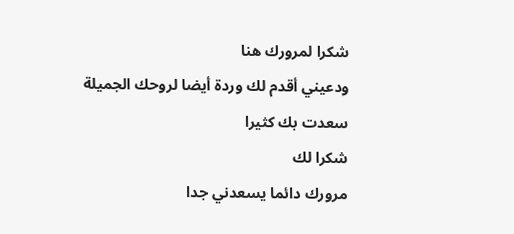شكرا لمرورك هنا
ودعيني أقدم لك وردة أيضا لروحك الجميلة
سعدت بك كثيرا
شكرا لك
مرورك دائما يسعدني جدا